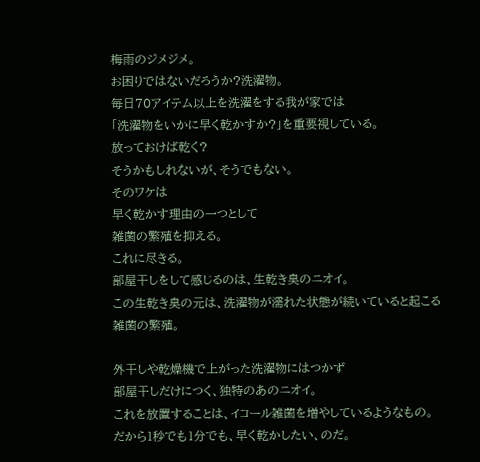梅雨のジメジメ。
お困りではないだろうか?洗濯物。
毎日70アイテム以上を洗濯をする我が家では
「洗濯物をいかに早く乾かすか?」を重要視している。
放っておけば乾く?
そうかもしれないが、そうでもない。
そのワケは
早く乾かす理由の一つとして
雑菌の繁殖を抑える。
これに尽きる。
部屋干しをして感じるのは、生乾き臭のニオイ。
この生乾き臭の元は、洗濯物が濡れた状態が続いていると起こる
雑菌の繁殖。

外干しや乾燥機で上がった洗濯物にはつかず
部屋干しだけにつく、独特のあのニオイ。
これを放置することは、イコール雑菌を増やしているようなもの。
だから1秒でも1分でも、早く乾かしたい、のだ。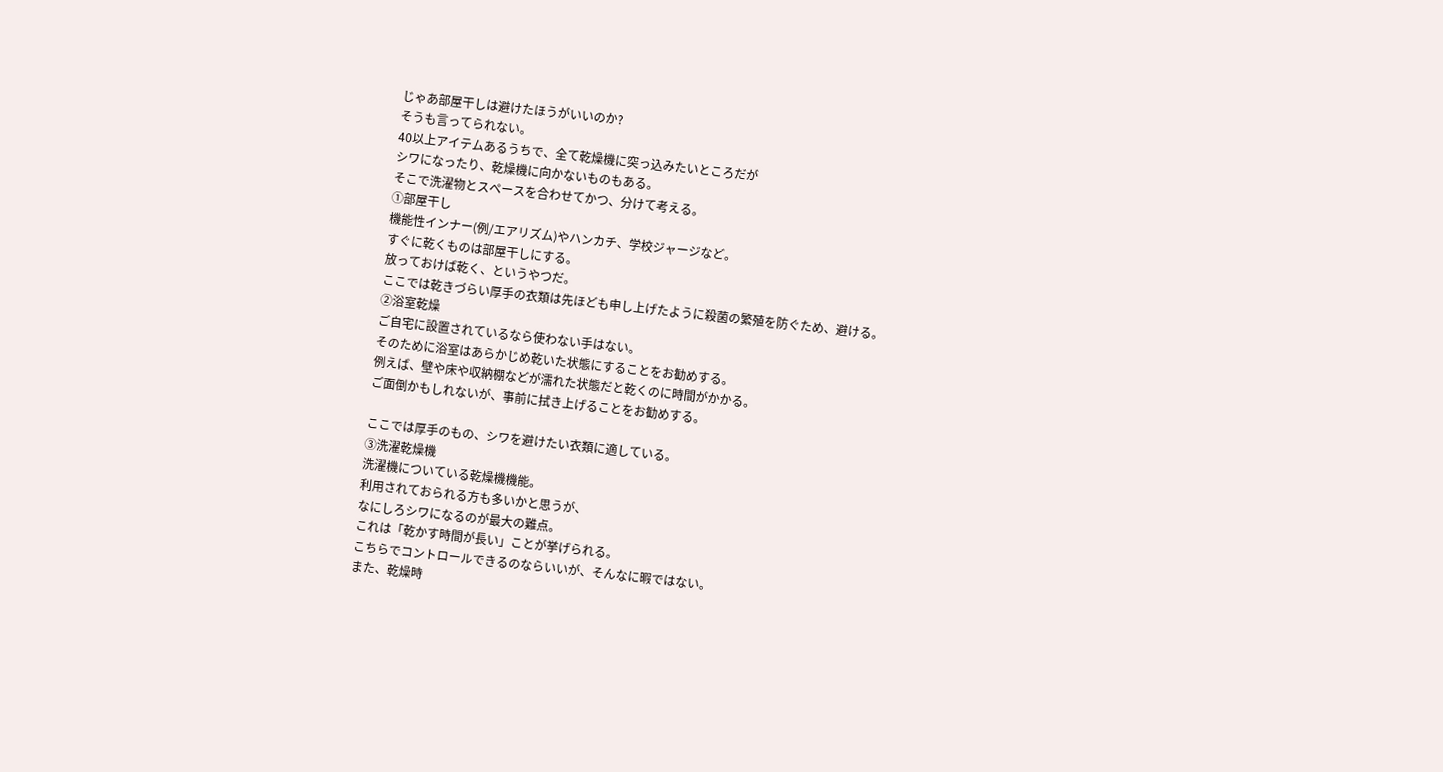じゃあ部屋干しは避けたほうがいいのか?
そうも言ってられない。
40以上アイテムあるうちで、全て乾燥機に突っ込みたいところだが
シワになったり、乾燥機に向かないものもある。
そこで洗濯物とスペースを合わせてかつ、分けて考える。
①部屋干し
機能性インナー(例/エアリズム)やハンカチ、学校ジャージなど。
すぐに乾くものは部屋干しにする。
放っておけば乾く、というやつだ。
ここでは乾きづらい厚手の衣類は先ほども申し上げたように殺菌の繁殖を防ぐため、避ける。
②浴室乾燥
ご自宅に設置されているなら使わない手はない。
そのために浴室はあらかじめ乾いた状態にすることをお勧めする。
例えば、壁や床や収納棚などが濡れた状態だと乾くのに時間がかかる。
ご面倒かもしれないが、事前に拭き上げることをお勧めする。

ここでは厚手のもの、シワを避けたい衣類に適している。
③洗濯乾燥機
洗濯機についている乾燥機機能。
利用されておられる方も多いかと思うが、
なにしろシワになるのが最大の難点。
これは「乾かす時間が長い」ことが挙げられる。
こちらでコントロールできるのならいいが、そんなに暇ではない。
また、乾燥時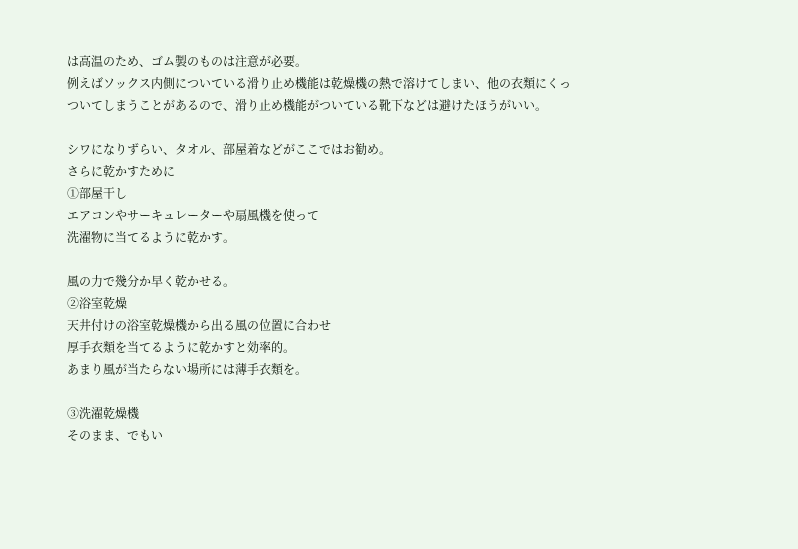は高温のため、ゴム製のものは注意が必要。
例えばソックス内側についている滑り止め機能は乾燥機の熱で溶けてしまい、他の衣類にくっついてしまうことがあるので、滑り止め機能がついている靴下などは避けたほうがいい。

シワになりずらい、タオル、部屋着などがここではお勧め。
さらに乾かすために
①部屋干し
エアコンやサーキュレーターや扇風機を使って
洗濯物に当てるように乾かす。

風の力で幾分か早く乾かせる。
②浴室乾燥
天井付けの浴室乾燥機から出る風の位置に合わせ
厚手衣類を当てるように乾かすと効率的。
あまり風が当たらない場所には薄手衣類を。

③洗濯乾燥機
そのまま、でもい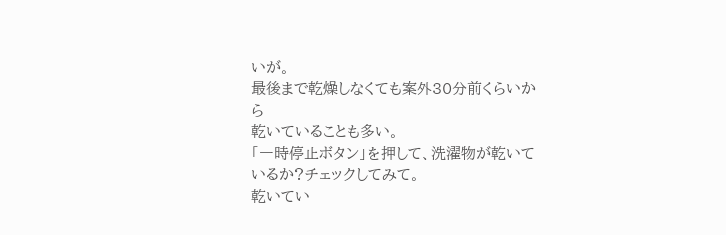いが。
最後まで乾燥しなくても案外30分前くらいから
乾いていることも多い。
「一時停止ボタン」を押して、洗濯物が乾いているか?チェックしてみて。
乾いてい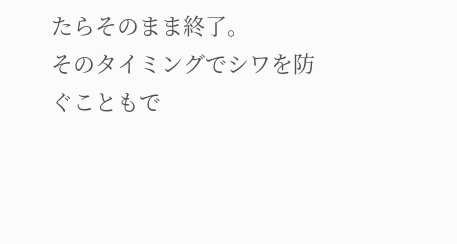たらそのまま終了。
そのタイミングでシワを防ぐこともで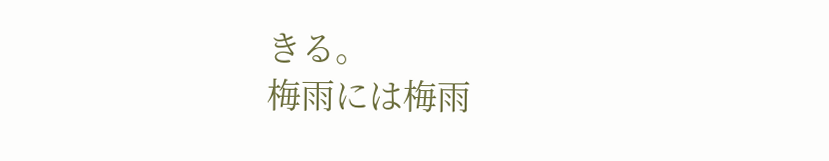きる。
梅雨には梅雨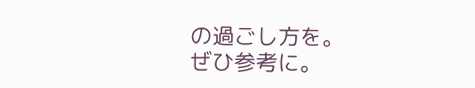の過ごし方を。
ぜひ参考に。